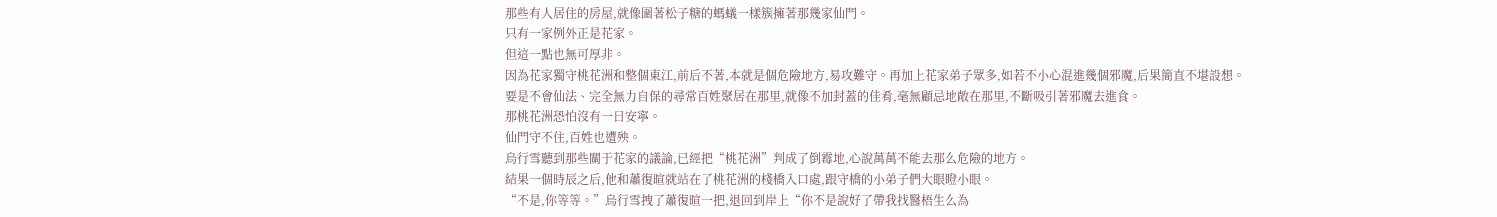那些有人居住的房屋,就像圍著松子糖的螞蟻一樣簇擁著那幾家仙門。
只有一家例外正是花家。
但這一點也無可厚非。
因為花家獨守桃花洲和整個東江,前后不著,本就是個危險地方,易攻難守。再加上花家弟子眾多,如若不小心混進幾個邪魔,后果簡直不堪設想。
要是不會仙法、完全無力自保的尋常百姓聚居在那里,就像不加封蓋的佳肴,毫無顧忌地敞在那里,不斷吸引著邪魔去進食。
那桃花洲恐怕沒有一日安寧。
仙門守不住,百姓也遭殃。
烏行雪聽到那些關于花家的議論,已經把“桃花洲”判成了倒霉地,心說萬萬不能去那么危險的地方。
結果一個時辰之后,他和蕭復暄就站在了桃花洲的棧橋入口處,跟守橋的小弟子們大眼瞪小眼。
“不是,你等等。”烏行雪拽了蕭復暄一把,退回到岸上“你不是說好了帶我找醫梧生么為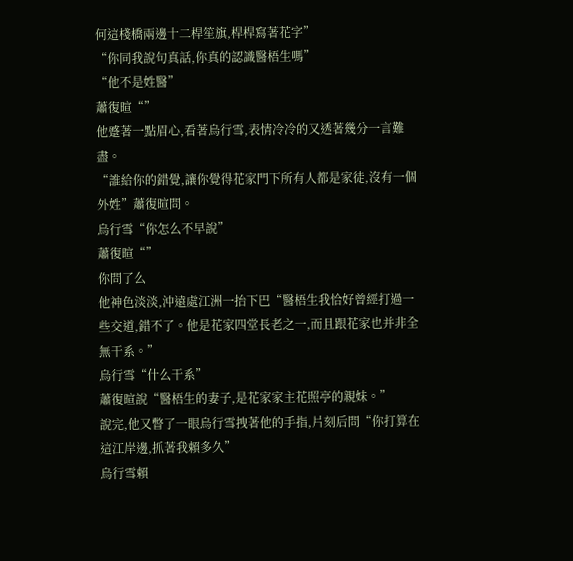何這棧橋兩邊十二桿笙旗,桿桿寫著花字”
“你同我說句真話,你真的認識醫梧生嗎”
“他不是姓醫”
蕭復暄“”
他蹙著一點眉心,看著烏行雪,表情冷冷的又透著幾分一言難盡。
“誰給你的錯覺,讓你覺得花家門下所有人都是家徒,沒有一個外姓”蕭復暄問。
烏行雪“你怎么不早說”
蕭復暄“”
你問了么
他神色淡淡,沖遠處江洲一抬下巴“醫梧生我恰好曾經打過一些交道,錯不了。他是花家四堂長老之一,而且跟花家也并非全無干系。”
烏行雪“什么干系”
蕭復暄說“醫梧生的妻子,是花家家主花照亭的親妹。”
說完,他又瞥了一眼烏行雪拽著他的手指,片刻后問“你打算在這江岸邊,抓著我賴多久”
烏行雪賴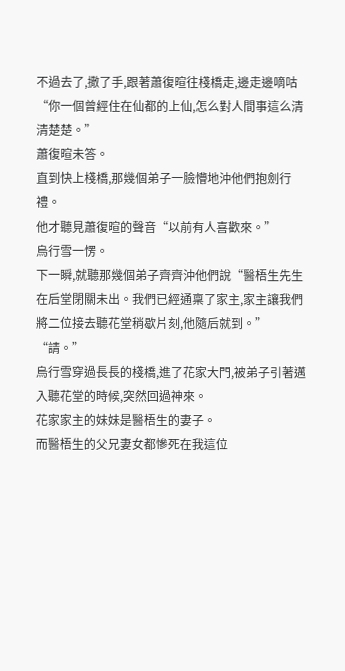不過去了,撒了手,跟著蕭復暄往棧橋走,邊走邊嘀咕“你一個曾經住在仙都的上仙,怎么對人間事這么清清楚楚。”
蕭復暄未答。
直到快上棧橋,那幾個弟子一臉懵地沖他們抱劍行禮。
他才聽見蕭復暄的聲音“以前有人喜歡來。”
烏行雪一愣。
下一瞬,就聽那幾個弟子齊齊沖他們說“醫梧生先生在后堂閉關未出。我們已經通稟了家主,家主讓我們將二位接去聽花堂稍歇片刻,他隨后就到。”
“請。”
烏行雪穿過長長的棧橋,進了花家大門,被弟子引著邁入聽花堂的時候,突然回過神來。
花家家主的妹妹是醫梧生的妻子。
而醫梧生的父兄妻女都慘死在我這位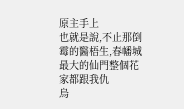原主手上
也就是說,不止那倒霉的醫梧生,春幡城最大的仙門整個花家都跟我仇
烏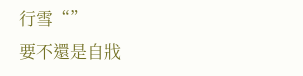行雪“”
要不還是自戕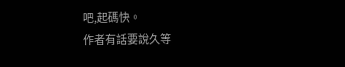吧,起碼快。
作者有話要說久等